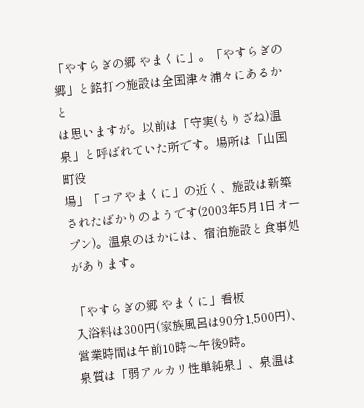「やすらぎの郷 やまくに」。「やすらぎの郷」と銘打つ施設は全国津々浦々にあるかと
は思いますが。以前は「守実(もりざね)温泉」と呼ばれていた所です。場所は「山国町役
場」「コアやまくに」の近く、施設は新築されたばかりのようです(2003年5月1日オー
プン)。温泉のほかには、宿泊施設と食事処があります。

「やすらぎの郷 やまくに」看板
入浴料は300円(家族風呂は90分1,500円)、営業時間は午前10時〜午後9時。
泉質は「弱アルカリ性単純泉」、泉温は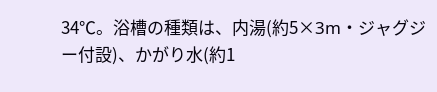34℃。浴槽の種類は、内湯(約5×3m・ジャグジ
ー付設)、かがり水(約1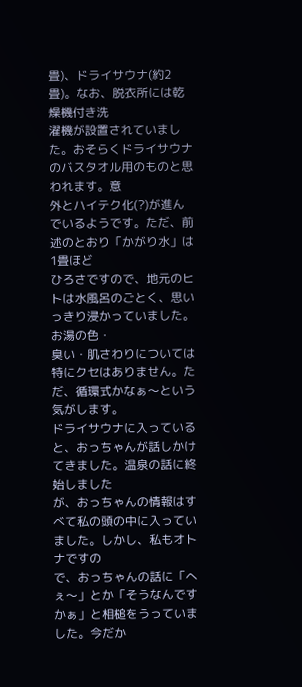畳)、ドライサウナ(約2畳)。なお、脱衣所には乾燥機付き洗
濯機が設置されていました。おそらくドライサウナのバスタオル用のものと思われます。意
外とハイテク化(?)が進んでいるようです。ただ、前述のとおり「かがり水」は1畳ほど
ひろさですので、地元のヒトは水風呂のごとく、思いっきり浸かっていました。お湯の色・
臭い・肌さわりについては特にクセはありません。ただ、循環式かなぁ〜という気がします。
ドライサウナに入っていると、おっちゃんが話しかけてきました。温泉の話に終始しました
が、おっちゃんの情報はすべて私の頭の中に入っていました。しかし、私もオトナですの
で、おっちゃんの話に「へぇ〜」とか「そうなんですかぁ」と相槌をうっていました。今だか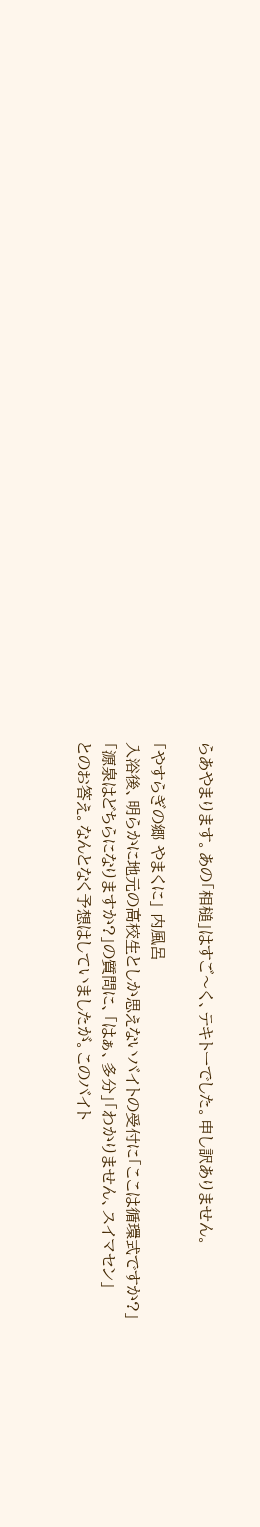らあやまります。あの「相槌」はすご〜く、テキトーでした。申し訳ありません。

「やすらぎの郷 やまくに」 内風呂
入浴後、明らかに地元の高校生としか思えないバイトの受付に「ここは循環式ですか?」
「源泉はどちらになりますか?」の質問に、「はぁ、多分」「わかりません、スイマセン」
とのお答え。なんとなく予想はしていましたが。このバイト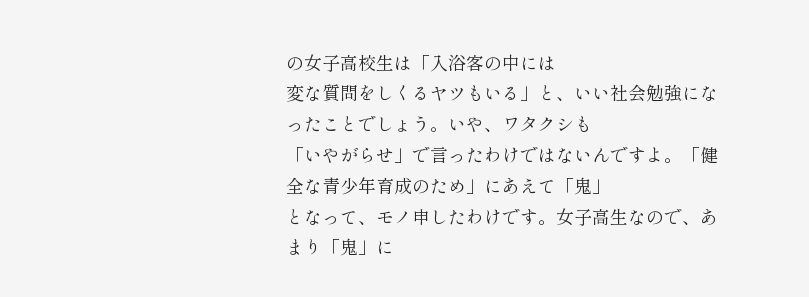の女子高校生は「入浴客の中には
変な質問をしくるヤツもいる」と、いい社会勉強になったことでしょう。いや、ワタクシも
「いやがらせ」で言ったわけではないんですよ。「健全な青少年育成のため」にあえて「鬼」
となって、モノ申したわけです。女子高生なので、あまり「鬼」に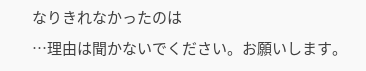なりきれなかったのは
…理由は聞かないでください。お願いします。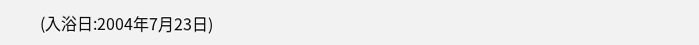(入浴日:2004年7月23日)